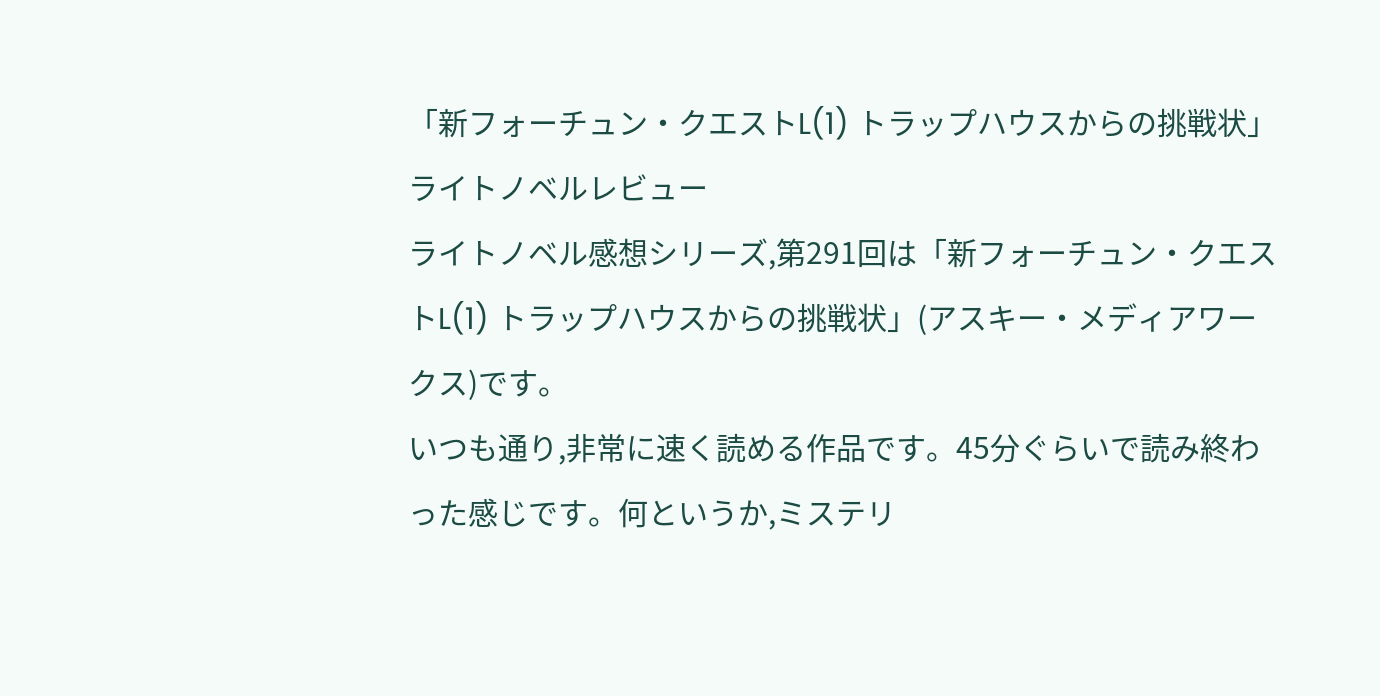「新フォーチュン・クエストL(1) トラップハウスからの挑戦状」
ライトノベルレビュー
ライトノベル感想シリーズ,第291回は「新フォーチュン・クエストL(1) トラップハウスからの挑戦状」(アスキー・メディアワークス)です。
いつも通り,非常に速く読める作品です。45分ぐらいで読み終わった感じです。何というか,ミステリ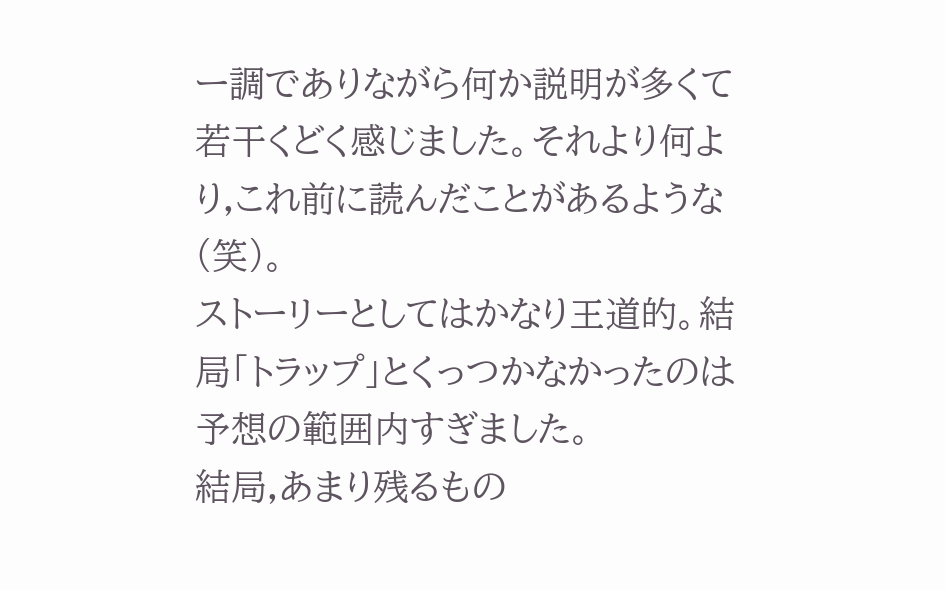ー調でありながら何か説明が多くて若干くどく感じました。それより何より,これ前に読んだことがあるような(笑)。
ストーリーとしてはかなり王道的。結局「トラップ」とくっつかなかったのは予想の範囲内すぎました。
結局,あまり残るもの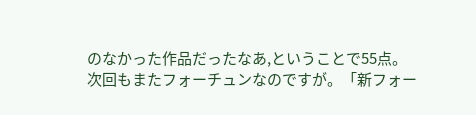のなかった作品だったなあ,ということで55点。
次回もまたフォーチュンなのですが。「新フォー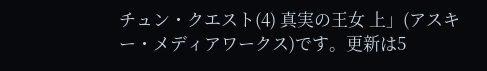チュン・クエスト(4) 真実の王女 上」(アスキー・メディアワークス)です。更新は5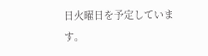日火曜日を予定しています。